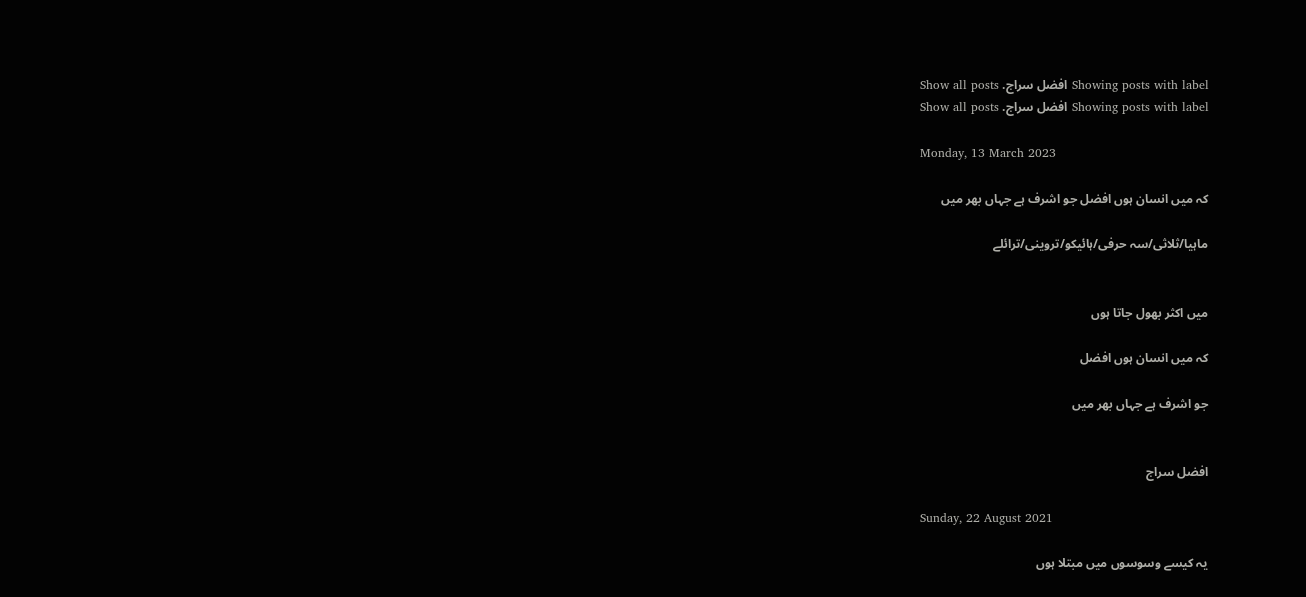Showing posts with label افضل سراج. Show all posts
Showing posts with label افضل سراج. Show all posts

Monday, 13 March 2023

کہ میں انسان ہوں افضل جو اشرف ہے جہاں بھر میں

ماہیا/ثلاثی/سہ حرفی/ہائیکو/تروینی/ترائلے


میں اکثر بھول جاتا ہوں

کہ میں انسان ہوں افضل

جو اشرف ہے جہاں بھر میں


افضل سراج

Sunday, 22 August 2021

یہ کیسے وسوسوں میں مبتلا ہوں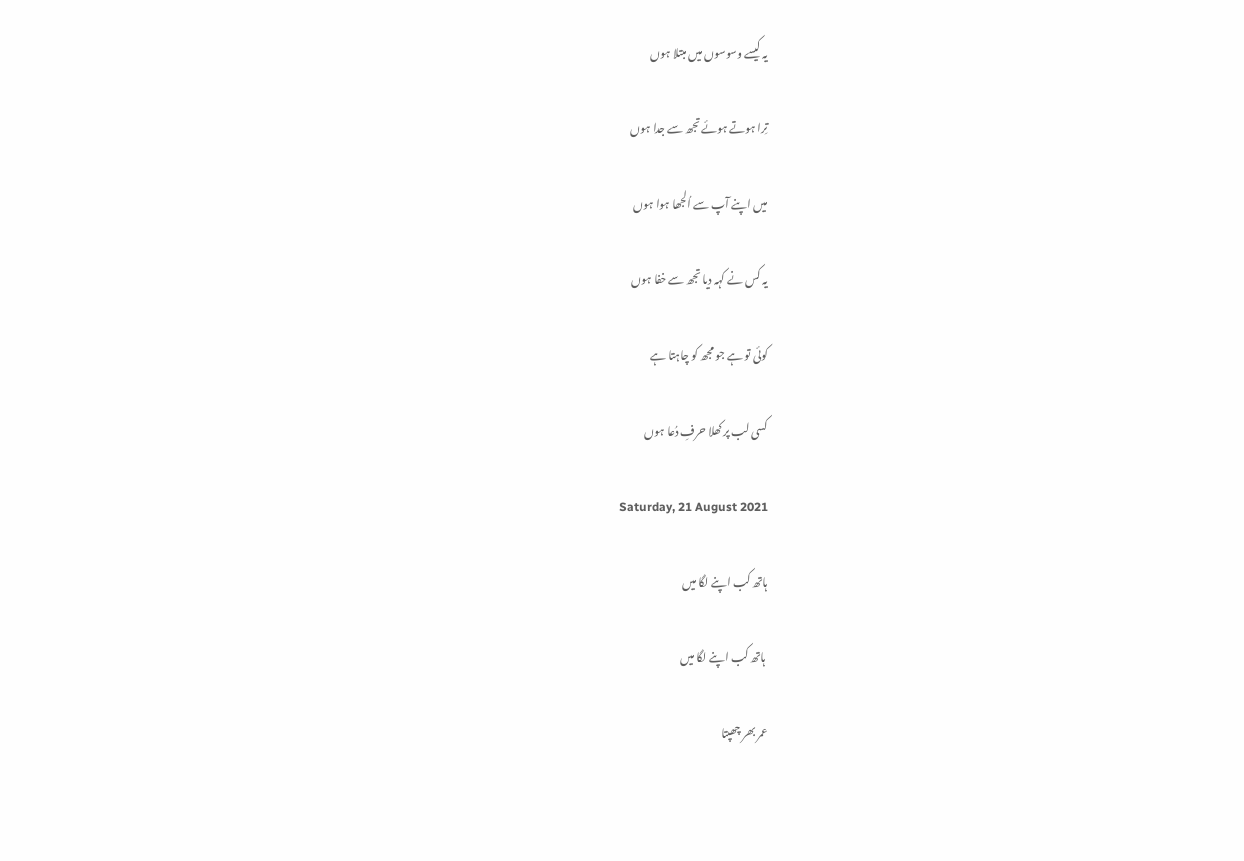یہ کیسے وسوسوں میں مبتلا ہوں

تِرا ہوتے ہوئے تجھ سے جدا ہوں

میں اپنے آپ سے اُلجھا ہوا ہوں

یہ کس نے کہہ دیا تجھ سے خفا ہوں

کوئی تو ہے جو مجھ کو چاہتا ہے

کسی لب پر کھلا حرفِ دُعا ہوں

Saturday, 21 August 2021

ہاتھ کب اپنے لگا میں

 ہاتھ کب اپنے لگا میں

عمر بھر چھپتا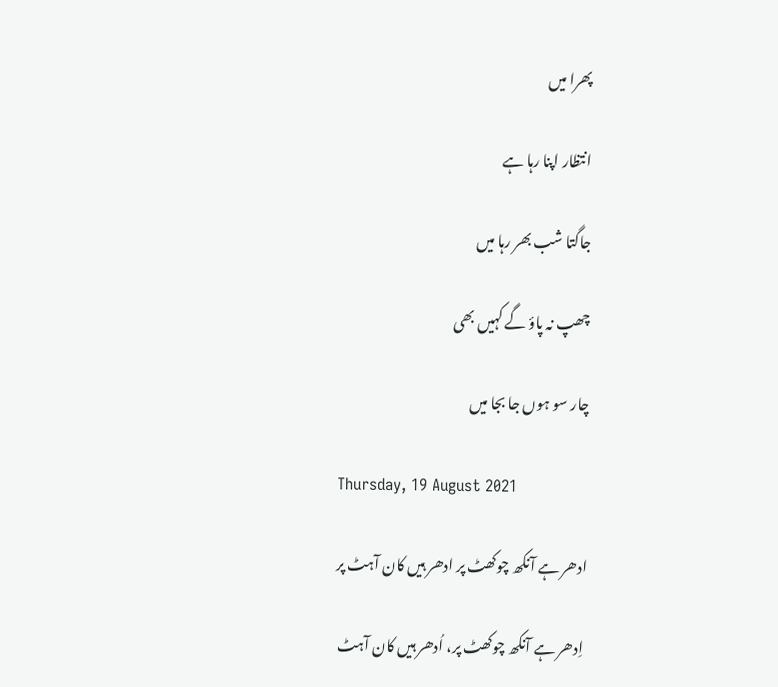پھرا میں

انتظار اپنا رہا ہے

جاگتا شب بھر رہا میں

چھپ نہ پاؤ گے کہیں بھی

چار سو ہوں جا بجا میں

Thursday, 19 August 2021

ادھر ہے آنکھ چوکھٹ پر ادھر ہیں کان آہٹ پر

 اِدھر ہے آنکھ چوکھٹ پر، اُدھر ہیں کان آہٹ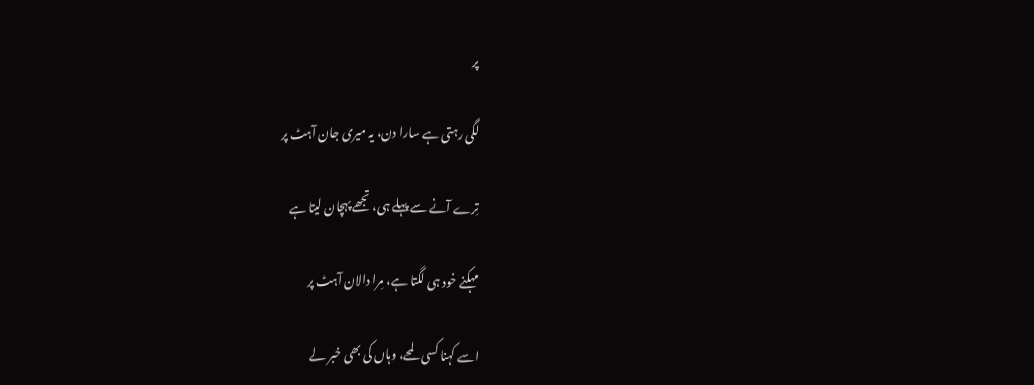پر

لگی رہتی ہے سارا دن، یہ میری جان آہٹ پر

تِرے آنے سے پہلے ہی، تجھے پہچان لیتا ہے

مہکنے خود ہی لگتا ہے، مِرا دالان آہٹ پر

اسے کہنا کسی لمحے، وہاں کی بھی خبر لے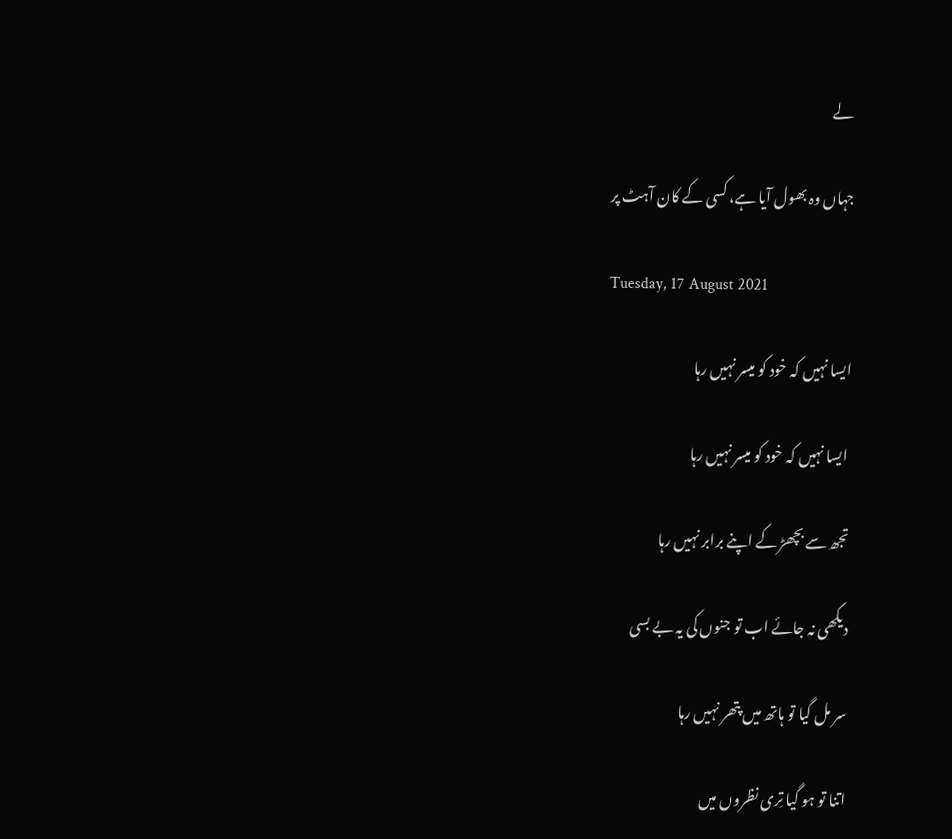لے

جہاں وہ بھول آیا ہے، کسی کے کان آہٹ پر

Tuesday, 17 August 2021

ایسا نہیں کہ خود کو میسر نہیں رہا

 ایسا نہیں کہ خود کو میسر نہیں رہا

تجھ سے بچھڑ کے اپنے برابر نہیں رہا

دیکھی نہ جائے اب تو جنوں کی یہ بے بسی

سر مل گیا تو ہاتھ میں پتھر نہیں رہا

اتنا تو ہو گیا تِری نظروں میں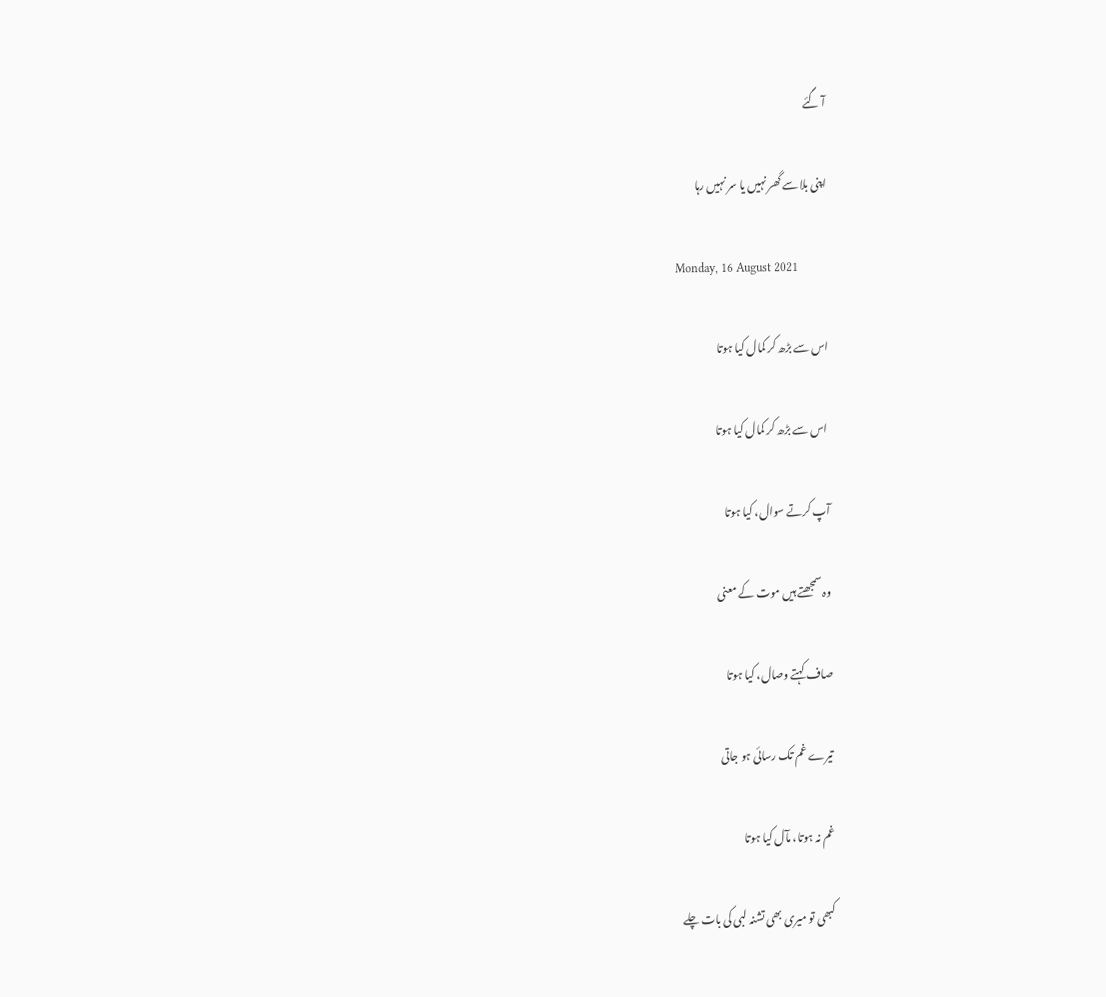آ گئے

اپنی بلا سے گھر نہیں یا سر نہیں رہا

Monday, 16 August 2021

اس سے بڑھ کر کمال کیا ہوتا

 اس سے بڑھ کر کمال کیا ہوتا

آپ کرتے سوال، کیا ہوتا

وہ سمجھتے ہیں موت کے معنی

صاف کہتے وصال، کیا ہوتا

تیرے غم تک رسائی ہو جاتی

غم نہ ہوتا، مآل کیا ہوتا

کبھی تو میری بھی تشنہ لبی کی بات چلے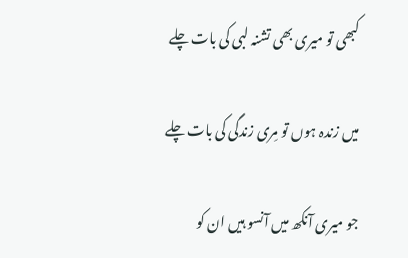کبھی تو میری بھی تشنہ لبی کی بات چلے

میں زندہ ہوں تو مِری زندگی کی بات چلے

جو میری آنکھ میں آنسو ہیں ان کو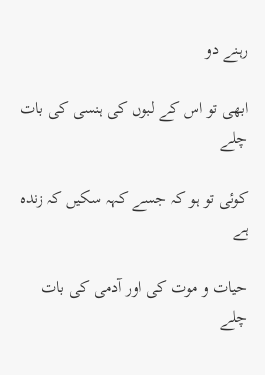رہنے دو

ابھی تو اس کے لبوں کی ہنسی کی بات چلے

کوئی تو ہو کہ جسے کہہ سکیں کہ زندہ ہے

حیات و موت کی اور آدمی کی بات چلے